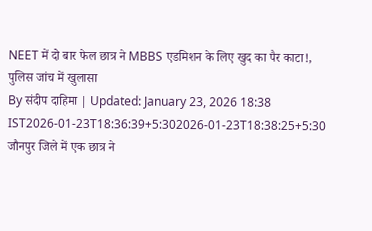NEET में दो बार फेल छात्र ने MBBS एडमिशन के लिए खुद का पैर काटा!, पुलिस जांच में खुलासा
By संदीप दाहिमा | Updated: January 23, 2026 18:38 IST2026-01-23T18:36:39+5:302026-01-23T18:38:25+5:30
जौनपुर जिले में एक छात्र ने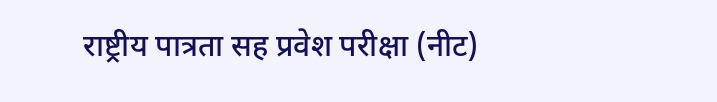राष्ट्रीय पात्रता सह प्रवेश परीक्षा (नीट)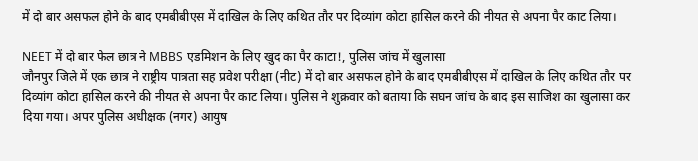में दो बार असफल होने के बाद एमबीबीएस में दाखिल के लिए कथित तौर पर दिव्यांग कोटा हासिल करने की नीयत से अपना पैर काट लिया।

NEET में दो बार फेल छात्र ने MBBS एडमिशन के लिए खुद का पैर काटा!, पुलिस जांच में खुलासा
जौनपुर जिले में एक छात्र ने राष्ट्रीय पात्रता सह प्रवेश परीक्षा (नीट) में दो बार असफल होने के बाद एमबीबीएस में दाखिल के लिए कथित तौर पर दिव्यांग कोटा हासिल करने की नीयत से अपना पैर काट लिया। पुलिस ने शुक्रवार को बताया कि सघन जांच के बाद इस साजिश का खुलासा कर दिया गया। अपर पुलिस अधीक्षक (नगर) आयुष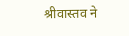श्रीवास्तव ने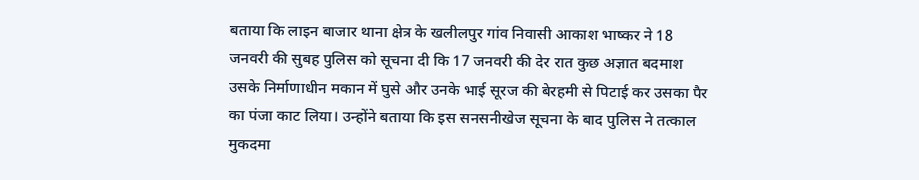बताया कि लाइन बाजार थाना क्षेत्र के खलीलपुर गांव निवासी आकाश भाष्कर ने 18 जनवरी की सुबह पुलिस को सूचना दी कि 17 जनवरी की देर रात कुछ अज्ञात बदमाश उसके निर्माणाधीन मकान में घुसे और उनके भाई सूरज की बेरहमी से पिटाई कर उसका पैर का पंजा काट लिया। उन्होंने बताया कि इस सनसनीखेज सूचना के बाद पुलिस ने तत्काल मुकदमा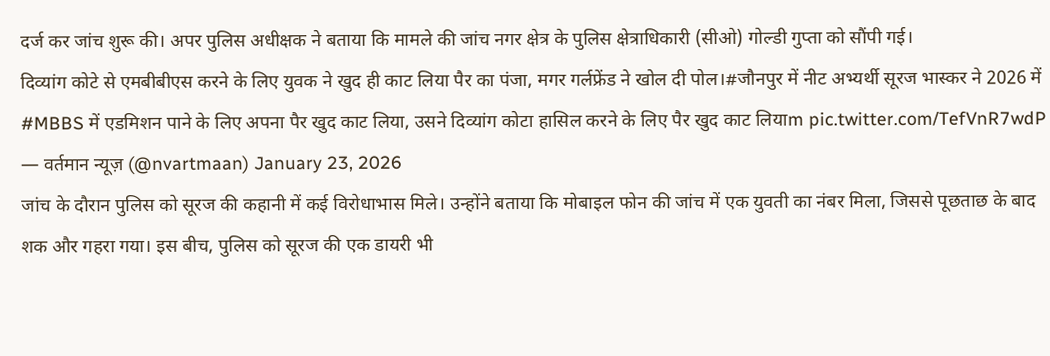दर्ज कर जांच शुरू की। अपर पुलिस अधीक्षक ने बताया कि मामले की जांच नगर क्षेत्र के पुलिस क्षेत्राधिकारी (सीओ) गोल्डी गुप्ता को सौंपी गई।
दिव्यांग कोटे से एमबीबीएस करने के लिए युवक ने खुद ही काट लिया पैर का पंजा, मगर गर्लफ्रेंड ने खोल दी पोल।#जौनपुर में नीट अभ्यर्थी सूरज भास्कर ने 2026 में #MBBS में एडमिशन पाने के लिए अपना पैर खुद काट लिया, उसने दिव्यांग कोटा हासिल करने के लिए पैर खुद काट लियाm pic.twitter.com/TefVnR7wdP
— वर्तमान न्यूज़ (@nvartmaan) January 23, 2026
जांच के दौरान पुलिस को सूरज की कहानी में कई विरोधाभास मिले। उन्होंने बताया कि मोबाइल फोन की जांच में एक युवती का नंबर मिला, जिससे पूछताछ के बाद शक और गहरा गया। इस बीच, पुलिस को सूरज की एक डायरी भी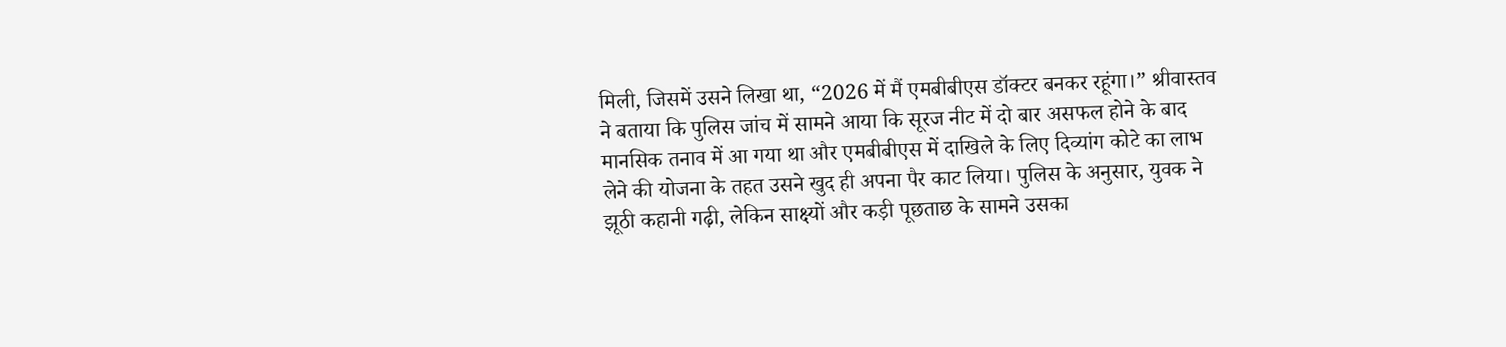मिली, जिसमें उसने लिखा था, “2026 में मैं एमबीबीएस डॉक्टर बनकर रहूंगा।” श्रीवास्तव ने बताया कि पुलिस जांच में सामने आया कि सूरज नीट में दो बार असफल होने के बाद मानसिक तनाव में आ गया था और एमबीबीएस में दाखिले के लिए दिव्यांग कोटे का लाभ लेने की योजना के तहत उसने खुद ही अपना पैर काट लिया। पुलिस के अनुसार, युवक ने झूठी कहानी गढ़ी, लेकिन साक्ष्यों और कड़ी पूछताछ के सामने उसका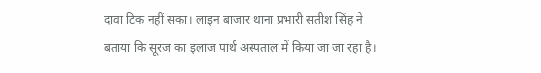दावा टिक नहीं सका। लाइन बाजार थाना प्रभारी सतीश सिंह ने बताया कि सूरज का इलाज पार्थ अस्पताल में किया जा जा रहा है।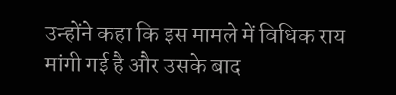उन्होंने कहा कि इस मामले में विधिक राय मांगी गई है और उसके बाद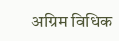अग्रिम विधिक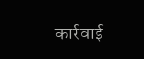कार्रवाई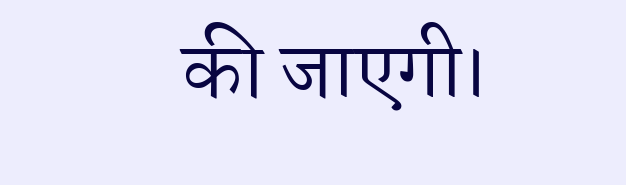की जाएगी।